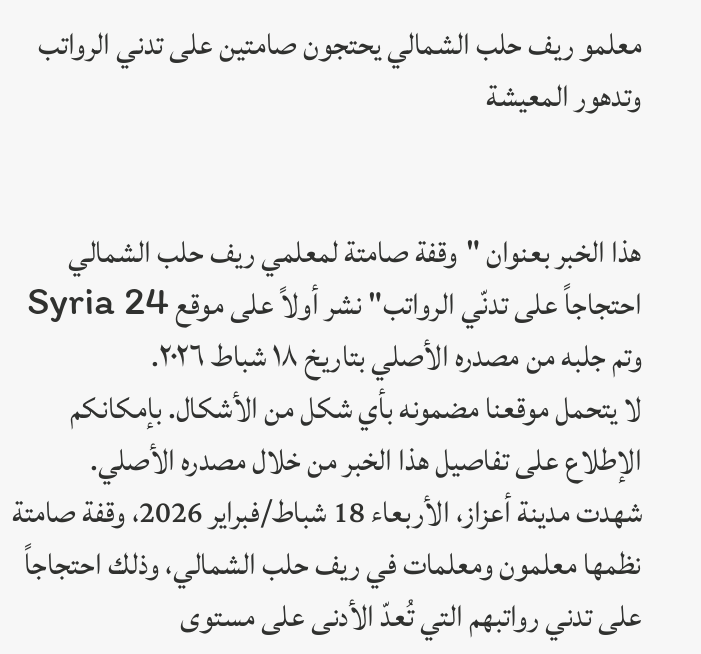معلمو ريف حلب الشمالي يحتجون صامتين على تدني الرواتب وتدهور المعيشة


هذا الخبر بعنوان "وقفة صامتة لمعلمي ريف حلب الشمالي احتجاجاً على تدنّي الرواتب" نشر أولاً على موقع Syria 24 وتم جلبه من مصدره الأصلي بتاريخ ١٨ شباط ٢٠٢٦.
لا يتحمل موقعنا مضمونه بأي شكل من الأشكال. بإمكانكم الإطلاع على تفاصيل هذا الخبر من خلال مصدره الأصلي.
شهدت مدينة أعزاز، الأربعاء 18 شباط/فبراير 2026، وقفة صامتة نظمها معلمون ومعلمات في ريف حلب الشمالي، وذلك احتجاجاً على تدني رواتبهم التي تُعدّ الأدنى على مستوى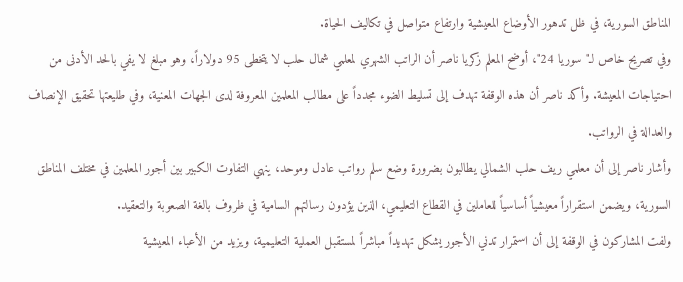المناطق السورية، في ظل تدهور الأوضاع المعيشية وارتفاع متواصل في تكاليف الحياة.
وفي تصريح خاص لـ"سوريا 24"، أوضح المعلم زكريا ناصر أن الراتب الشهري لمعلمي شمال حلب لا يتخطى 95 دولاراً، وهو مبلغ لا يفي بالحد الأدنى من احتياجات المعيشة. وأكد ناصر أن هذه الوقفة تهدف إلى تسليط الضوء مجدداً على مطالب المعلمين المعروفة لدى الجهات المعنية، وفي طليعتها تحقيق الإنصاف والعدالة في الرواتب.
وأشار ناصر إلى أن معلمي ريف حلب الشمالي يطالبون بضرورة وضع سلم رواتب عادل وموحد، ينهي التفاوت الكبير بين أجور المعلمين في مختلف المناطق السورية، ويضمن استقراراً معيشياً أساسياً للعاملين في القطاع التعليمي، الذين يؤدون رسالتهم السامية في ظروف بالغة الصعوبة والتعقيد.
ولفت المشاركون في الوقفة إلى أن استمرار تدني الأجور يشكل تهديداً مباشراً لمستقبل العملية التعليمية، ويزيد من الأعباء المعيشية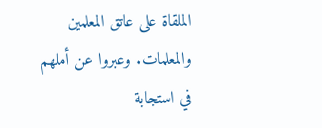الملقاة على عاتق المعلمين والمعلمات. وعبروا عن أملهم في استجابة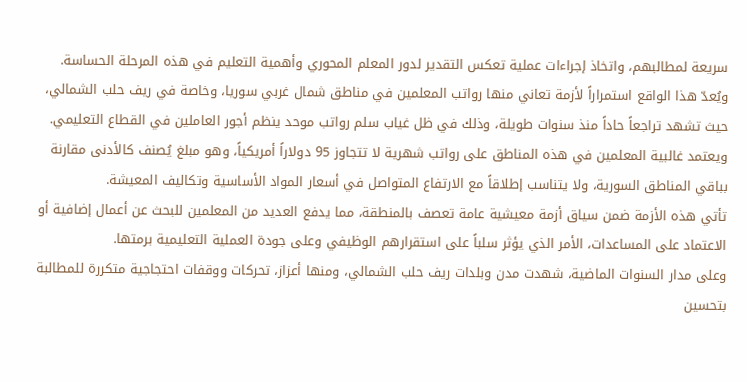سريعة لمطالبهم، واتخاذ إجراءات عملية تعكس التقدير لدور المعلم المحوري وأهمية التعليم في هذه المرحلة الحساسة.
ويُعدّ هذا الواقع استمراراً لأزمة تعاني منها رواتب المعلمين في مناطق شمال غربي سوريا، وخاصة في ريف حلب الشمالي، حيث تشهد تراجعاً حاداً منذ سنوات طويلة، وذلك في ظل غياب سلم رواتب موحد ينظم أجور العاملين في القطاع التعليمي.
ويعتمد غالبية المعلمين في هذه المناطق على رواتب شهرية لا تتجاوز 95 دولاراً أمريكياً، وهو مبلغ يُصنف كالأدنى مقارنة بباقي المناطق السورية، ولا يتناسب إطلاقاً مع الارتفاع المتواصل في أسعار المواد الأساسية وتكاليف المعيشة.
تأتي هذه الأزمة ضمن سياق أزمة معيشية عامة تعصف بالمنطقة، مما يدفع العديد من المعلمين للبحث عن أعمال إضافية أو الاعتماد على المساعدات، الأمر الذي يؤثر سلباً على استقرارهم الوظيفي وعلى جودة العملية التعليمية برمتها.
وعلى مدار السنوات الماضية، شهدت مدن وبلدات ريف حلب الشمالي، ومنها أعزاز، تحركات ووقفات احتجاجية متكررة للمطالبة بتحسين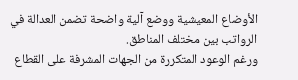الأوضاع المعيشية ووضع آلية واضحة تضمن العدالة في الرواتب بين مختلف المناطق.
ورغم الوعود المتكررة من الجهات المشرفة على القطاع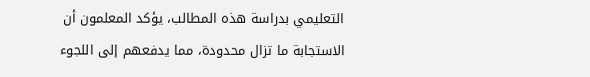التعليمي بدراسة هذه المطالب، يؤكد المعلمون أن الاستجابة ما تزال محدودة، مما يدفعهم إلى اللجوء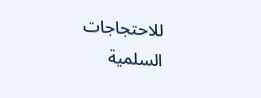للاحتجاجات السلمية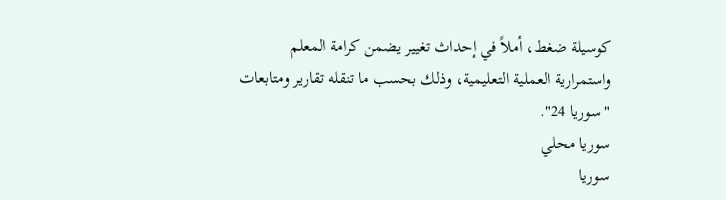كوسيلة ضغط، أملاً في إحداث تغيير يضمن كرامة المعلم واستمرارية العملية التعليمية، وذلك بحسب ما تنقله تقارير ومتابعات "سوريا 24".
سوريا محلي
سوريا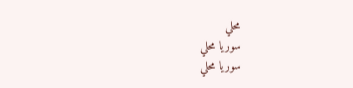محلي
سوريا محلي
سوريا محلي